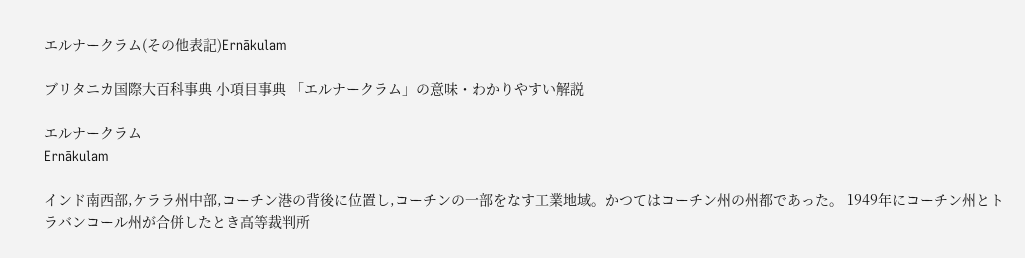エルナークラム(その他表記)Ernākulam

ブリタニカ国際大百科事典 小項目事典 「エルナークラム」の意味・わかりやすい解説

エルナークラム
Ernākulam

インド南西部,ケララ州中部,コーチン港の背後に位置し,コーチンの一部をなす工業地域。かつてはコーチン州の州都であった。 1949年にコーチン州とトラバンコール州が合併したとき高等裁判所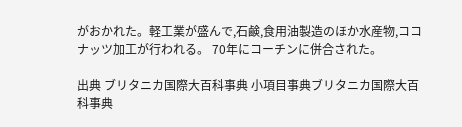がおかれた。軽工業が盛んで,石鹸,食用油製造のほか水産物,ココナッツ加工が行われる。 70年にコーチンに併合された。

出典 ブリタニカ国際大百科事典 小項目事典ブリタニカ国際大百科事典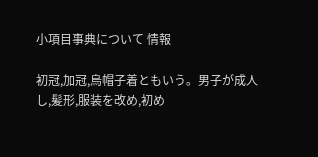小項目事典について 情報

初冠,加冠,烏帽子着ともいう。男子が成人し,髪形,服装を改め,初め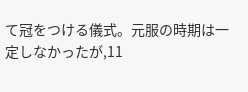て冠をつける儀式。元服の時期は一定しなかったが,11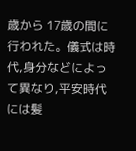歳から 17歳の間に行われた。儀式は時代,身分などによって異なり,平安時代には髪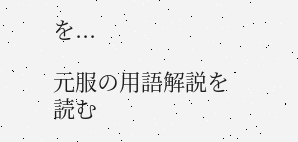を...

元服の用語解説を読む